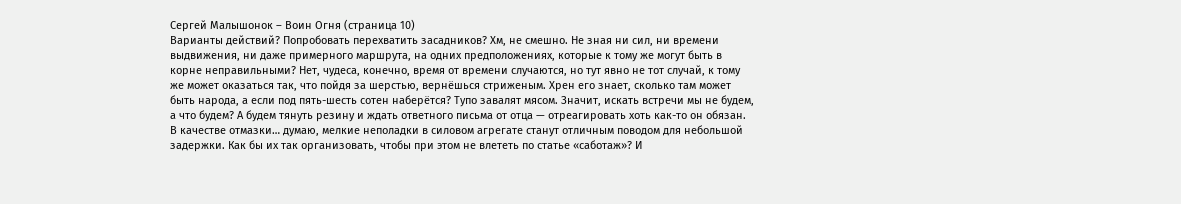Сергей Малышонок – Воин Огня (страница 10)
Варианты действий? Попробовать перехватить засадников? Хм, не смешно. Не зная ни сил, ни времени выдвижения, ни даже примерного маршрута, на одних предположениях, которые к тому же могут быть в корне неправильными? Нет, чудеса, конечно, время от времени случаются, но тут явно не тот случай, к тому же может оказаться так, что пойдя за шерстью, вернёшься стриженым. Хрен его знает, сколько там может быть народа, а если под пять-шесть сотен наберётся? Тупо завалят мясом. Значит, искать встречи мы не будем, а что будем? А будем тянуть резину и ждать ответного письма от отца — отреагировать хоть как-то он обязан. В качестве отмазки… думаю, мелкие неполадки в силовом агрегате станут отличным поводом для небольшой задержки. Как бы их так организовать, чтобы при этом не влететь по статье «саботаж»? И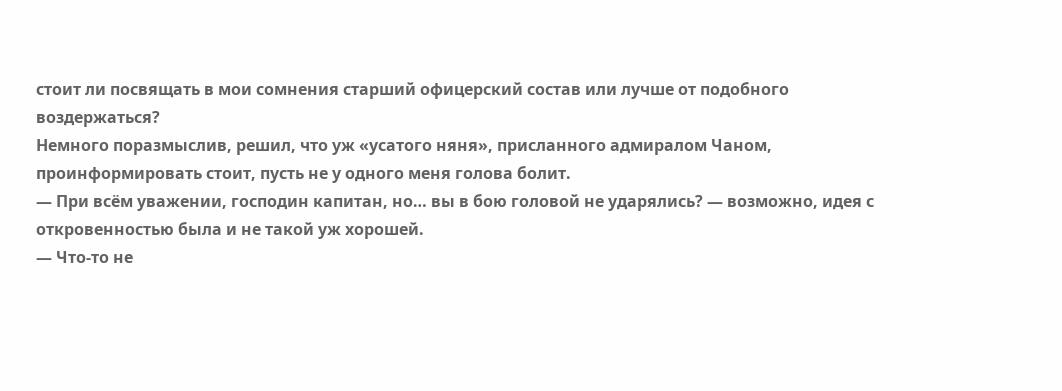стоит ли посвящать в мои сомнения старший офицерский состав или лучше от подобного воздержаться?
Немного поразмыслив, решил, что уж «усатого няня», присланного адмиралом Чаном, проинформировать стоит, пусть не у одного меня голова болит.
— При всём уважении, господин капитан, но… вы в бою головой не ударялись? — возможно, идея с откровенностью была и не такой уж хорошей.
— Что-то не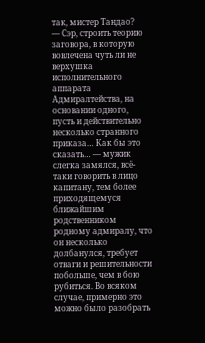так, мистер Тандао?
— Сэр, строить теорию заговора, в которую вовлечена чуть ли не верхушка исполнительного аппарата Адмиралтейства, на основании одного, пусть и действительно несколько странного приказа… Как бы это сказать… — мужик слегка замялся, всё-таки говорить в лицо капитану, тем более приходящемуся ближайшим родственником родному адмиралу, что он несколько долбанулся, требует отваги и решительности побольше, чем в бою рубиться. Во всяком случае, примерно это можно было разобрать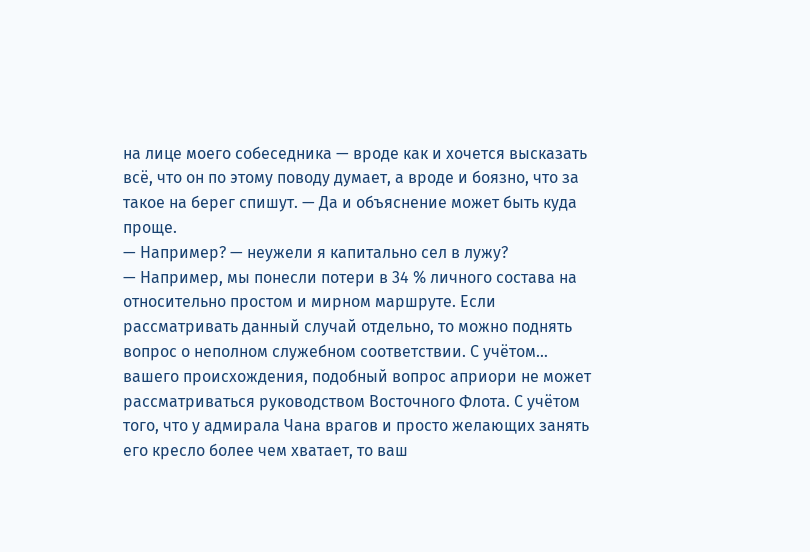на лице моего собеседника — вроде как и хочется высказать всё, что он по этому поводу думает, а вроде и боязно, что за такое на берег спишут. — Да и объяснение может быть куда проще.
— Например? — неужели я капитально сел в лужу?
— Например, мы понесли потери в 34 % личного состава на относительно простом и мирном маршруте. Если рассматривать данный случай отдельно, то можно поднять вопрос о неполном служебном соответствии. С учётом… вашего происхождения, подобный вопрос априори не может рассматриваться руководством Восточного Флота. С учётом того, что у адмирала Чана врагов и просто желающих занять его кресло более чем хватает, то ваш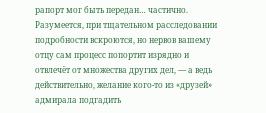рапорт мог быть передан… частично. Разумеется, при тщательном расследовании подробности вскроются, но нервов вашему отцу сам процесс попортит изрядно и отвлечёт от множества других дел, — а ведь действительно, желание кого-то из «друзей» адмирала подгадить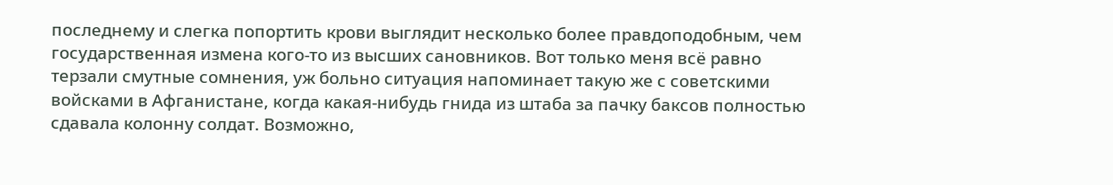последнему и слегка попортить крови выглядит несколько более правдоподобным, чем государственная измена кого-то из высших сановников. Вот только меня всё равно терзали смутные сомнения, уж больно ситуация напоминает такую же с советскими войсками в Афганистане, когда какая-нибудь гнида из штаба за пачку баксов полностью сдавала колонну солдат. Возможно,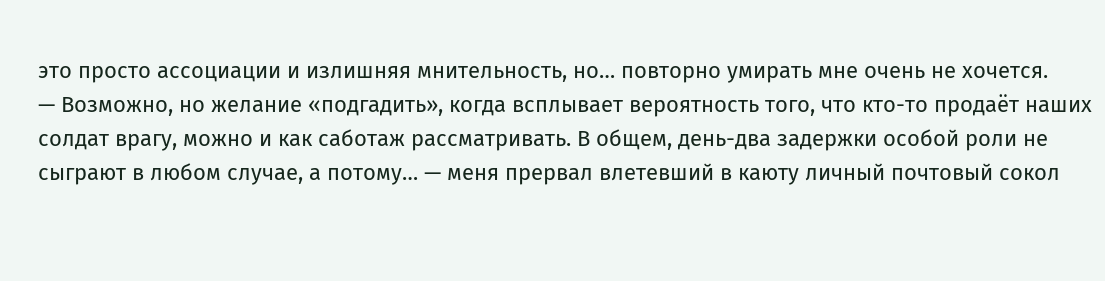это просто ассоциации и излишняя мнительность, но… повторно умирать мне очень не хочется.
— Возможно, но желание «подгадить», когда всплывает вероятность того, что кто-то продаёт наших солдат врагу, можно и как саботаж рассматривать. В общем, день-два задержки особой роли не сыграют в любом случае, а потому… — меня прервал влетевший в каюту личный почтовый сокол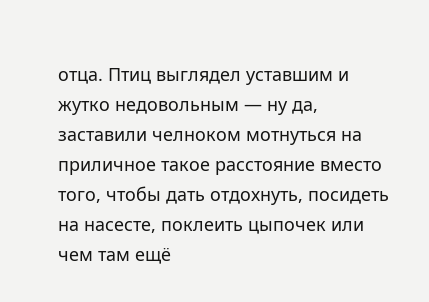отца. Птиц выглядел уставшим и жутко недовольным — ну да, заставили челноком мотнуться на приличное такое расстояние вместо того, чтобы дать отдохнуть, посидеть на насесте, поклеить цыпочек или чем там ещё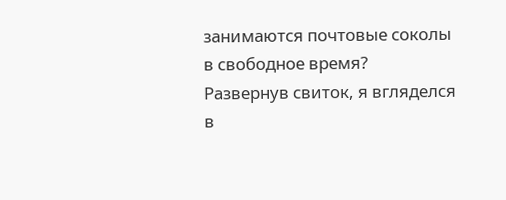занимаются почтовые соколы в свободное время?
Развернув свиток, я вгляделся в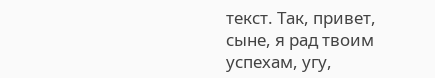текст. Так, привет, сыне, я рад твоим успехам, угу,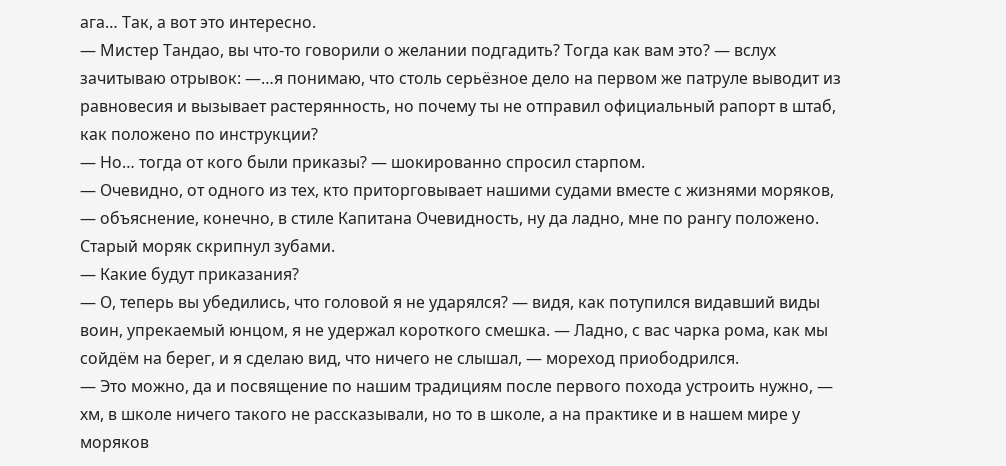ага… Так, а вот это интересно.
— Мистер Тандао, вы что-то говорили о желании подгадить? Тогда как вам это? — вслух зачитываю отрывок: —…я понимаю, что столь серьёзное дело на первом же патруле выводит из равновесия и вызывает растерянность, но почему ты не отправил официальный рапорт в штаб, как положено по инструкции?
— Но… тогда от кого были приказы? — шокированно спросил старпом.
— Очевидно, от одного из тех, кто приторговывает нашими судами вместе с жизнями моряков, — объяснение, конечно, в стиле Капитана Очевидность, ну да ладно, мне по рангу положено. Старый моряк скрипнул зубами.
— Какие будут приказания?
— О, теперь вы убедились, что головой я не ударялся? — видя, как потупился видавший виды воин, упрекаемый юнцом, я не удержал короткого смешка. — Ладно, с вас чарка рома, как мы сойдём на берег, и я сделаю вид, что ничего не слышал, — мореход приободрился.
— Это можно, да и посвящение по нашим традициям после первого похода устроить нужно, — хм, в школе ничего такого не рассказывали, но то в школе, а на практике и в нашем мире у моряков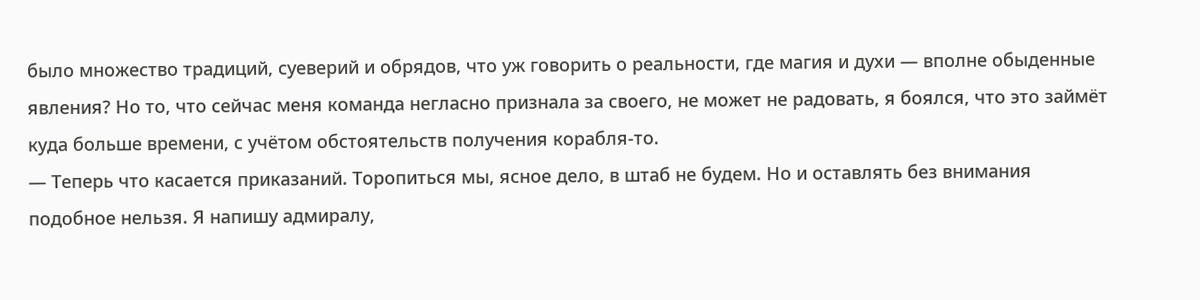было множество традиций, суеверий и обрядов, что уж говорить о реальности, где магия и духи — вполне обыденные явления? Но то, что сейчас меня команда негласно признала за своего, не может не радовать, я боялся, что это займёт куда больше времени, с учётом обстоятельств получения корабля-то.
— Теперь что касается приказаний. Торопиться мы, ясное дело, в штаб не будем. Но и оставлять без внимания подобное нельзя. Я напишу адмиралу,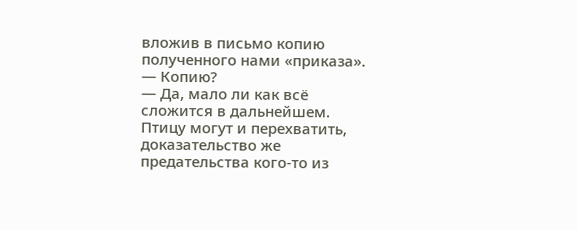вложив в письмо копию полученного нами «приказа».
— Копию?
— Да, мало ли как всё сложится в дальнейшем. Птицу могут и перехватить, доказательство же предательства кого-то из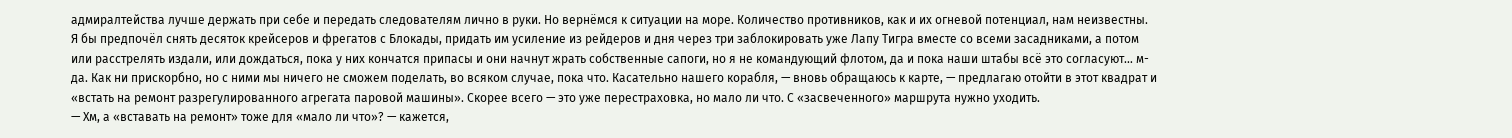адмиралтейства лучше держать при себе и передать следователям лично в руки. Но вернёмся к ситуации на море. Количество противников, как и их огневой потенциал, нам неизвестны. Я бы предпочёл снять десяток крейсеров и фрегатов с Блокады, придать им усиление из рейдеров и дня через три заблокировать уже Лапу Тигра вместе со всеми засадниками, а потом или расстрелять издали, или дождаться, пока у них кончатся припасы и они начнут жрать собственные сапоги, но я не командующий флотом, да и пока наши штабы всё это согласуют… м-да. Как ни прискорбно, но с ними мы ничего не сможем поделать, во всяком случае, пока что. Касательно нашего корабля, — вновь обращаюсь к карте, — предлагаю отойти в этот квадрат и «встать на ремонт разрегулированного агрегата паровой машины». Скорее всего — это уже перестраховка, но мало ли что. С «засвеченного» маршрута нужно уходить.
— Хм, а «вставать на ремонт» тоже для «мало ли что»? — кажется,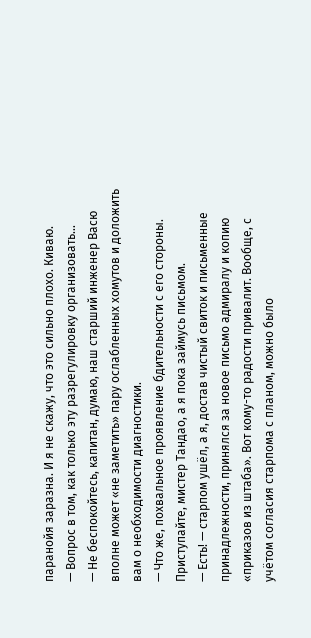паранойя заразна. И я не скажу, что это сильно плохо. Киваю.
— Вопрос в том, как только эту разрегулировку организовать…
— Не беспокойтесь, капитан, думаю, наш старший инженер Васю вполне может «не заметить» пару ослабленных хомутов и доложить вам о необходимости диагностики.
— Что же, похвальное проявление бдительности с его стороны. Приступайте, мистер Тандао, а я пока займусь письмом.
— Есть! — старпом ушёл, а я, достав чистый свиток и письменные принадлежности, принялся за новое письмо адмиралу и копию «приказов из штаба». Вот кому-то радости привалит. Вообще, с учётом согласия старпома с планом, можно было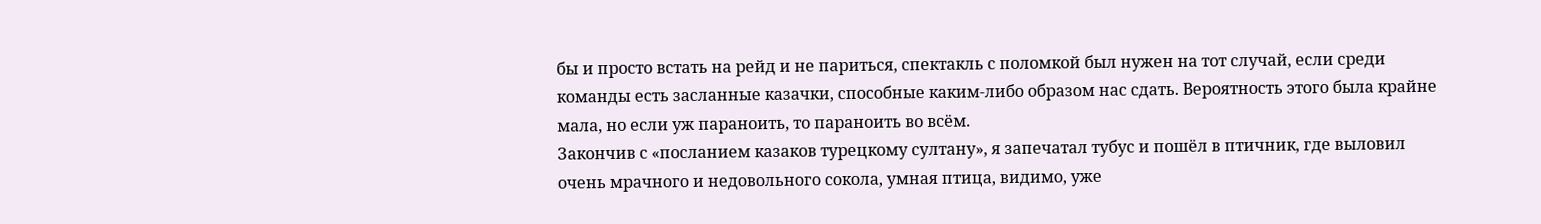бы и просто встать на рейд и не париться, спектакль с поломкой был нужен на тот случай, если среди команды есть засланные казачки, способные каким-либо образом нас сдать. Вероятность этого была крайне мала, но если уж параноить, то параноить во всём.
Закончив с «посланием казаков турецкому султану», я запечатал тубус и пошёл в птичник, где выловил очень мрачного и недовольного сокола, умная птица, видимо, уже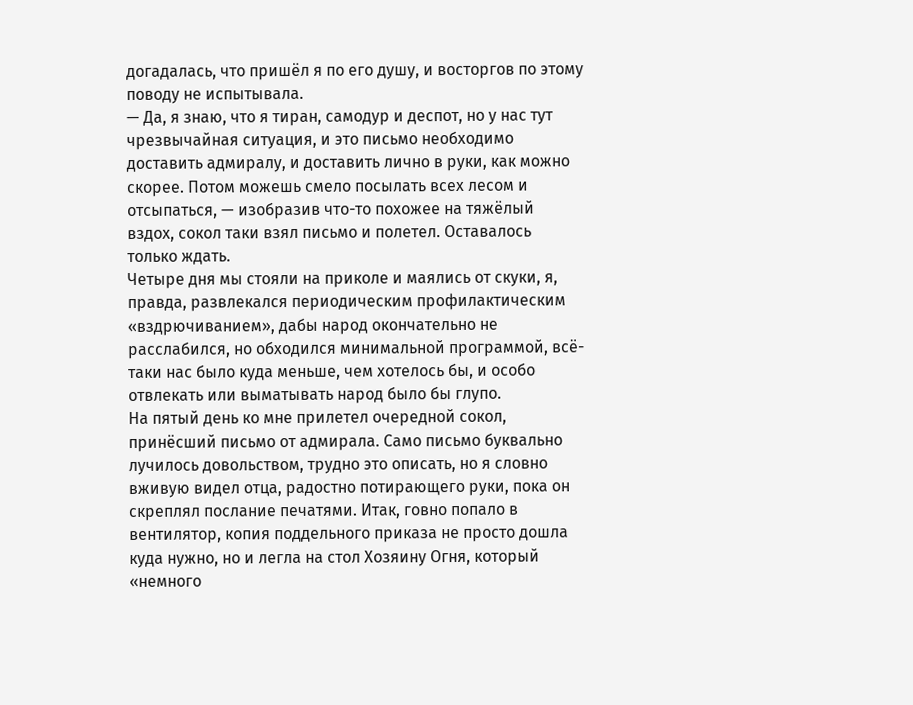догадалась, что пришёл я по его душу, и восторгов по этому поводу не испытывала.
— Да, я знаю, что я тиран, самодур и деспот, но у нас тут чрезвычайная ситуация, и это письмо необходимо доставить адмиралу, и доставить лично в руки, как можно скорее. Потом можешь смело посылать всех лесом и отсыпаться, — изобразив что-то похожее на тяжёлый вздох, сокол таки взял письмо и полетел. Оставалось только ждать.
Четыре дня мы стояли на приколе и маялись от скуки, я, правда, развлекался периодическим профилактическим «вздрючиванием», дабы народ окончательно не расслабился, но обходился минимальной программой, всё-таки нас было куда меньше, чем хотелось бы, и особо отвлекать или выматывать народ было бы глупо.
На пятый день ко мне прилетел очередной сокол, принёсший письмо от адмирала. Само письмо буквально лучилось довольством, трудно это описать, но я словно вживую видел отца, радостно потирающего руки, пока он скреплял послание печатями. Итак, говно попало в вентилятор, копия поддельного приказа не просто дошла куда нужно, но и легла на стол Хозяину Огня, который «немного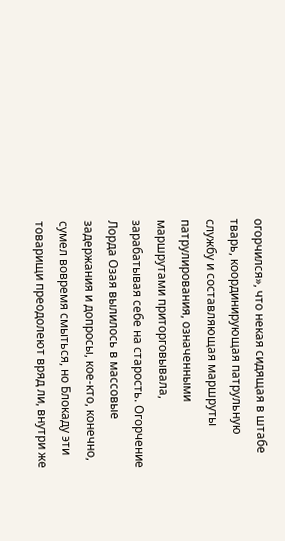огорчился», что некая сидящая в штабе тварь, координирующая патрульную службу и составляющая маршруты патрулирования, означенными маршрутами приторговывала, зарабатывая себе на старость. Огорчение Лорда Озая вылилось в массовые задержания и допросы, кое-кто, конечно, сумел вовремя смыться, но Блокаду эти товарищи преодолеют вряд ли, внутри же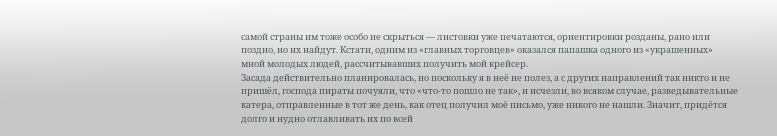самой страны им тоже особо не скрыться — листовки уже печатаются, ориентировки розданы, рано или поздно, но их найдут. Кстати, одним из «главных торговцев» оказался папашка одного из «украшенных» мной молодых людей, рассчитывавших получить мой крейсер.
Засада действительно планировалась, но поскольку я в неё не полез, а с других направлений так никто и не пришёл, господа пираты почуяли, что «что-то пошло не так», и исчезли, во всяком случае, разведывательные катера, отправленные в тот же день, как отец получил моё письмо, уже никого не нашли. Значит, придётся долго и нудно отлавливать их по всей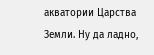акватории Царства Земли. Ну да ладно,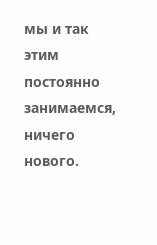мы и так этим постоянно занимаемся, ничего нового.